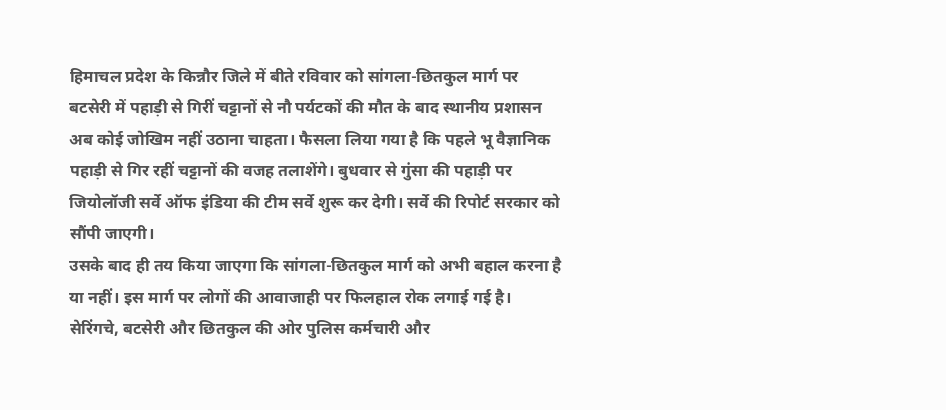हिमाचल प्रदेश के किन्नौर जिले में बीते रविवार को सांगला-छितकुल मार्ग पर बटसेरी में पहाड़ी से गिरीं चट्टानों से नौ पर्यटकों की मौत के बाद स्थानीय प्रशासन अब कोई जोखिम नहीं उठाना चाहता। फैसला लिया गया है कि पहले भू वैज्ञानिक पहाड़ी से गिर रहीं चट्टानों की वजह तलाशेंगे। बुधवार से गुंसा की पहाड़ी पर जियोलॉजी सर्वे ऑफ इंडिया की टीम सर्वे शुरू कर देगी। सर्वे की रिपोर्ट सरकार को सौंपी जाएगी।
उसके बाद ही तय किया जाएगा कि सांगला-छितकुल मार्ग को अभी बहाल करना है या नहीं। इस मार्ग पर लोगों की आवाजाही पर फिलहाल रोक लगाई गई है। सेरिंगचे, बटसेरी और छितकुल की ओर पुलिस कर्मचारी और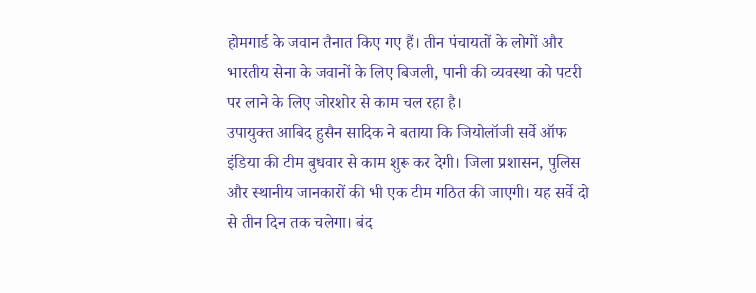होमगार्ड के जवान तैनात किए गए हैं। तीन पंचायतों के लोगों और भारतीय सेना के जवानों के लिए बिजली, पानी की व्यवस्था को पटरी पर लाने के लिए जोरशोर से काम चल रहा है।
उपायुक्त आबिद हुसैन सादिक ने बताया कि जियोलॉजी सर्वे ऑफ इंडिया की टीम बुधवार से काम शुरू कर देगी। जिला प्रशासन, पुलिस और स्थानीय जानकारों की भी एक टीम गठित की जाएगी। यह सर्वे दो से तीन दिन तक चलेगा। बंद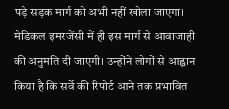पड़े सड़क मार्ग को अभी नहीं खोला जाएगा। मेडिकल इमरजेंसी में ही इस मार्ग से आवाजाही की अनुमति दी जाएगी। उन्होंने लोगों से आह्वान किया है कि सर्वे की रिपोर्ट आने तक प्रभावित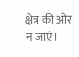क्षेत्र की ओर न जाएं।